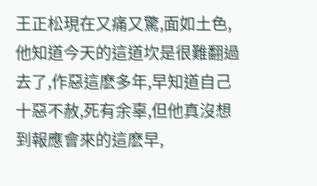王正松現在又痛又驚,面如土色,他知道今天的這道坎是很難翻過去了,作惡這麽多年,早知道自己十惡不赦,死有余辜,但他真沒想到報應會來的這麽早,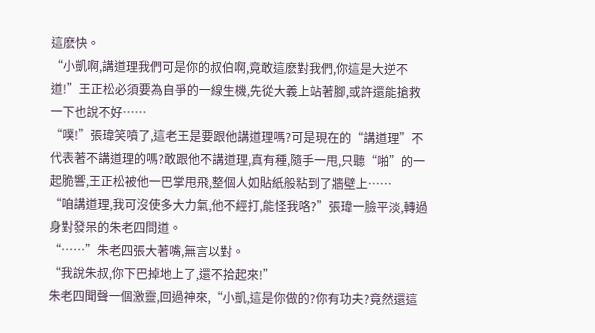這麽快。
“小凱啊,講道理我們可是你的叔伯啊,竟敢這麽對我們,你這是大逆不道!”王正松必須要為自爭的一線生機,先從大義上站著腳,或許還能搶救一下也說不好……
“噗!”張瑋笑噴了,這老王是要跟他講道理嗎?可是現在的“講道理”不代表著不講道理的嗎?敢跟他不講道理,真有種,隨手一甩,只聽“啪”的一起脆響,王正松被他一巴掌甩飛,整個人如貼紙般粘到了牆壁上……
“咱講道理,我可沒使多大力氣,他不經打,能怪我咯?”張瑋一臉平淡,轉過身對發呆的朱老四問道。
“……”朱老四張大著嘴,無言以對。
“我說朱叔,你下巴掉地上了,還不拾起來!”
朱老四聞聲一個激靈,回過神來,“小凱,這是你做的?你有功夫?竟然還這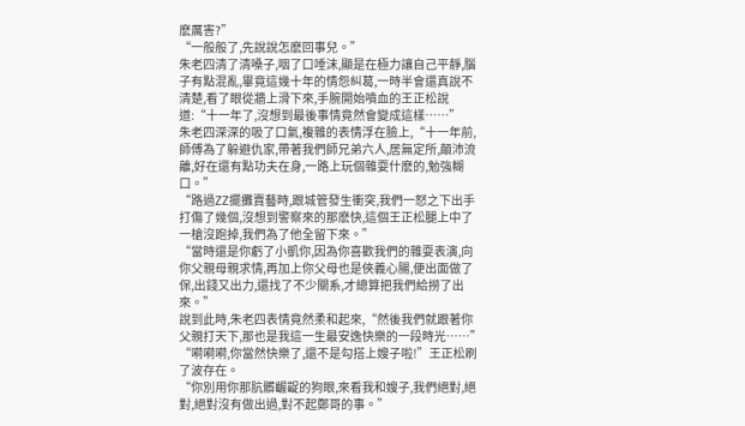麽厲害?”
“一般般了,先說說怎麽回事兒。”
朱老四清了清嗓子,咽了口唾沫,顯是在極力讓自己平靜,腦子有點混亂,畢竟這幾十年的情怨糾葛,一時半會還真說不清楚,看了眼從牆上滑下來,手腕開始噴血的王正松說道:“十一年了,沒想到最後事情竟然會變成這樣……”
朱老四深深的吸了口氣,複雜的表情浮在臉上,“十一年前,師傅為了躲避仇家,帶著我們師兄弟六人,居無定所,顛沛流離,好在還有點功夫在身,一路上玩個雜耍什麽的,勉強糊口。”
“路過ZZ擺攤賣藝時,跟城管發生衝突,我們一怒之下出手打傷了幾個,沒想到警察來的那麽快,這個王正松腿上中了一槍沒跑掉,我們為了他全留下來。”
“當時還是你虧了小凱你,因為你喜歡我們的雜耍表演,向你父親母親求情,再加上你父母也是俠義心腸,便出面做了保,出錢又出力,還找了不少關系,才總算把我們給撈了出來。”
說到此時,朱老四表情竟然柔和起來,“然後我們就跟著你父親打天下,那也是我這一生最安逸快樂的一段時光……”
“嗬嗬嗬,你當然快樂了,還不是勾搭上嫂子啦!”王正松刷了波存在。
“你別用你那肮髒齷齪的狗眼,來看我和嫂子,我們絕對,絕對,絕對沒有做出過,對不起鄭哥的事。”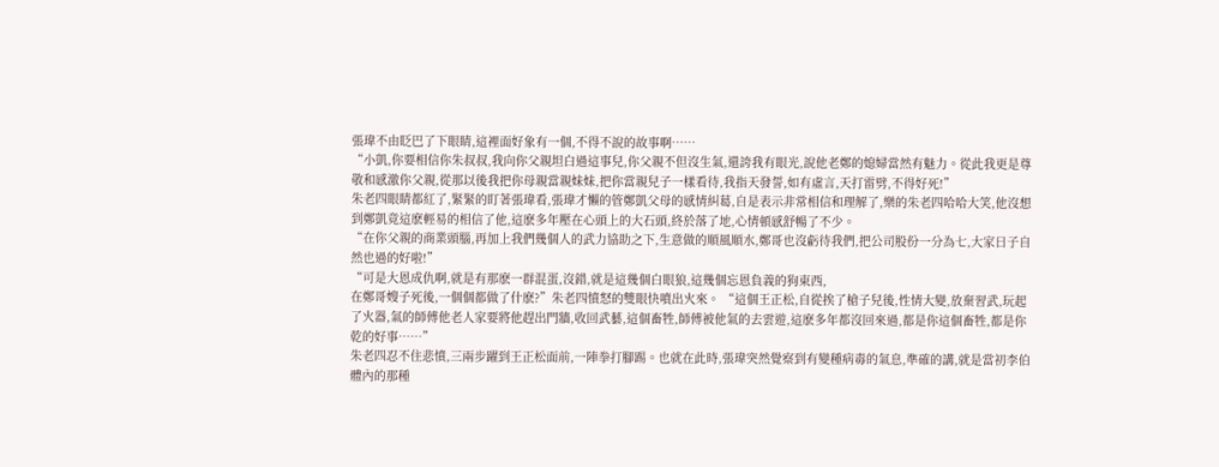張瑋不由眨巴了下眼睛,這裡面好象有一個,不得不說的故事啊……
“小凱,你要相信你朱叔叔,我向你父親坦白過這事兒,你父親不但沒生氣,還誇我有眼光,說他老鄭的媳婦當然有魅力。從此我更是尊敬和感激你父親,從那以後我把你母親當親妹妹,把你當親兒子一樣看待,我指天發誓,如有虛言,天打雷劈,不得好死!”
朱老四眼睛都紅了,緊緊的盯著張瑋看,張瑋才懶的管鄭凱父母的感情糾葛,自是表示非常相信和理解了,樂的朱老四哈哈大笑,他沒想到鄭凱竟這麽輕易的相信了他,這麽多年壓在心頭上的大石頭,終於落了地,心情頓感舒暢了不少。
“在你父親的商業頭腦,再加上我們幾個人的武力協助之下,生意做的順風順水,鄭哥也沒虧待我們,把公司股份一分為七,大家日子自然也過的好啦!”
“可是大恩成仇啊,就是有那麽一群混蛋,沒錯,就是這幾個白眼狼,這幾個忘恩負義的狗東西,
在鄭哥嫂子死後,一個個都做了什麽?”朱老四憤怒的雙眼快噴出火來。 “這個王正松,自從挨了槍子兒後,性情大變,放棄習武,玩起了火器,氣的師傅他老人家要將他趕出門牆,收回武藝,這個畜牲,師傅被他氣的去雲遊,這麽多年都沒回來過,都是你這個畜牲,都是你乾的好事……”
朱老四忍不住悲憤,三兩步躍到王正松面前,一陣拳打腳踢。也就在此時,張瑋突然覺察到有變種病毒的氣息,準確的講,就是當初李伯體內的那種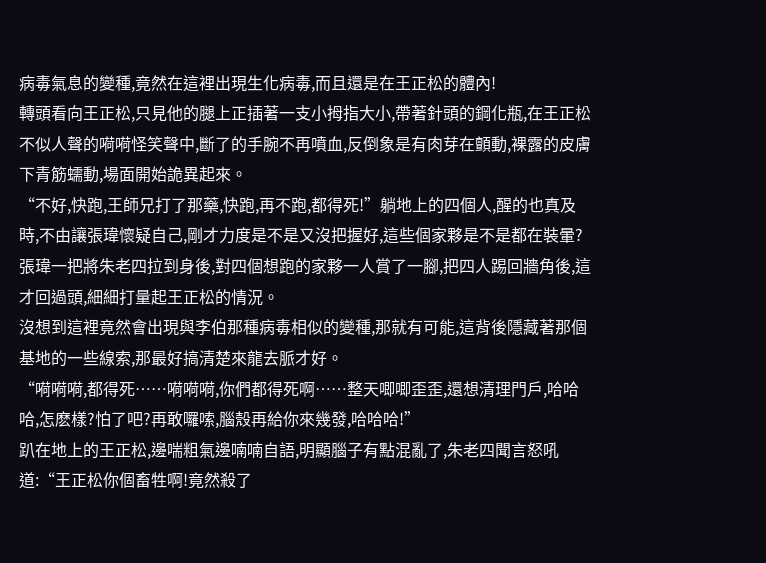病毒氣息的變種,竟然在這裡出現生化病毒,而且還是在王正松的體內!
轉頭看向王正松,只見他的腿上正插著一支小拇指大小,帶著針頭的鋼化瓶,在王正松不似人聲的嗬嗬怪笑聲中,斷了的手腕不再噴血,反倒象是有肉芽在顫動,裸露的皮膚下青筋蠕動,場面開始詭異起來。
“不好,快跑,王師兄打了那藥,快跑,再不跑,都得死!”躺地上的四個人,醒的也真及時,不由讓張瑋懷疑自己,剛才力度是不是又沒把握好,這些個家夥是不是都在裝暈?
張瑋一把將朱老四拉到身後,對四個想跑的家夥一人賞了一腳,把四人踢回牆角後,這才回過頭,細細打量起王正松的情況。
沒想到這裡竟然會出現與李伯那種病毒相似的變種,那就有可能,這背後隱藏著那個基地的一些線索,那最好搞清楚來龍去脈才好。
“嗬嗬嗬,都得死……嗬嗬嗬,你們都得死啊……整天唧唧歪歪,還想清理門戶,哈哈哈,怎麽樣?怕了吧?再敢囉嗦,腦殼再給你來幾發,哈哈哈!”
趴在地上的王正松,邊喘粗氣邊喃喃自語,明顯腦子有點混亂了,朱老四聞言怒吼道:“王正松你個畜牲啊!竟然殺了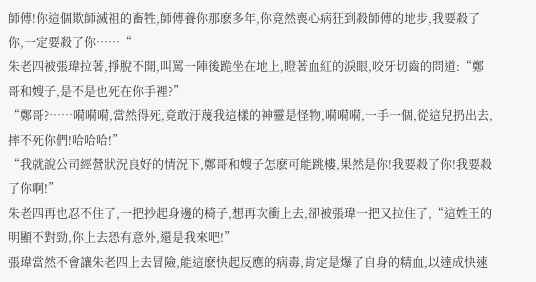師傅!你這個欺師滅祖的畜牲,師傅養你那麽多年,你竟然喪心病狂到殺師傅的地步,我要殺了你,一定要殺了你……“
朱老四被張瑋拉著,掙脫不開,叫罵一陣後跪坐在地上,瞪著血紅的淚眼,咬牙切齒的問道:“鄭哥和嫂子,是不是也死在你手裡?”
“鄭哥?……嗬嗬嗬,當然得死,竟敢汙蔑我這樣的神靈是怪物,嗬嗬嗬,一手一個,從這兒扔出去,摔不死你們!哈哈哈!”
“我就說公司經營狀況良好的情況下,鄭哥和嫂子怎麽可能跳樓,果然是你!我要殺了你!我要殺了你啊!”
朱老四再也忍不住了,一把抄起身邊的椅子,想再次衝上去,卻被張瑋一把又拉住了,“這姓王的明顯不對勁,你上去恐有意外,還是我來吧!”
張瑋當然不會讓朱老四上去冒險,能這麽快起反應的病毒,肯定是爆了自身的精血,以達成快速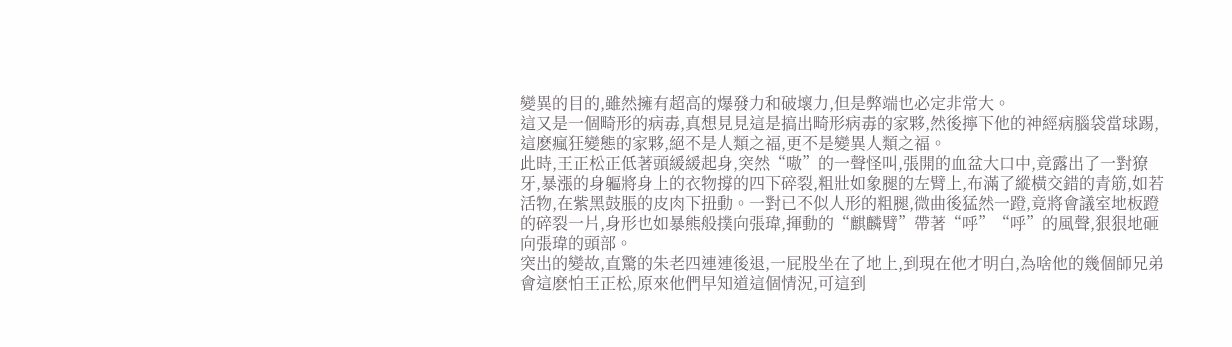變異的目的,雖然擁有超高的爆發力和破壞力,但是弊端也必定非常大。
這又是一個畸形的病毒,真想見見這是搞出畸形病毒的家夥,然後擰下他的神經病腦袋當球踢,這麽瘋狂變態的家夥,絕不是人類之福,更不是變異人類之福。
此時,王正松正低著頭緩緩起身,突然“嗷”的一聲怪叫,張開的血盆大口中,竟露出了一對獠牙,暴漲的身軀將身上的衣物撐的四下碎裂,粗壯如象腿的左臂上,布滿了縱橫交錯的青筋,如若活物,在紫黑鼓脹的皮肉下扭動。一對已不似人形的粗腿,微曲後猛然一蹬,竟將會議室地板蹬的碎裂一片,身形也如暴熊般撲向張瑋,揮動的“麒麟臂”帶著“呼”“呼”的風聲,狠狠地砸向張瑋的頭部。
突出的變故,直驚的朱老四連連後退,一屁股坐在了地上,到現在他才明白,為啥他的幾個師兄弟會這麽怕王正松,原來他們早知道這個情況,可這到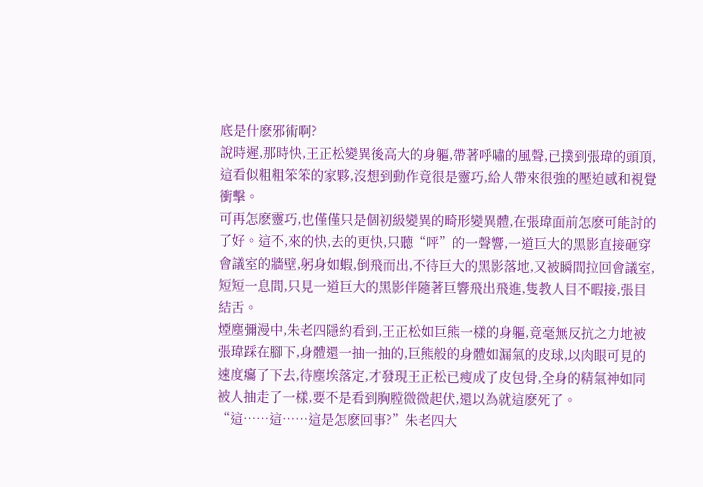底是什麽邪術啊?
說時遲,那時快,王正松變異後高大的身軀,帶著呼嘯的風聲,已撲到張瑋的頭頂,這看似粗粗笨笨的家夥,沒想到動作竟很是靈巧,給人帶來很強的壓迫感和視覺衝擊。
可再怎麽靈巧,也僅僅只是個初級變異的畸形變異體,在張瑋面前怎麽可能討的了好。這不,來的快,去的更快,只聽“呯”的一聲響,一道巨大的黑影直接砸穿會議室的牆壁,躬身如蝦,倒飛而出,不待巨大的黑影落地,又被瞬間拉回會議室,短短一息間,只見一道巨大的黑影伴隨著巨響飛出飛進,隻教人目不暇接,張目結舌。
煙塵彌漫中,朱老四隱約看到,王正松如巨熊一樣的身軀,竟毫無反抗之力地被張瑋踩在腳下,身體還一抽一抽的,巨熊般的身體如漏氣的皮球,以肉眼可見的速度癟了下去,待塵埃落定,才發現王正松已瘦成了皮包骨,全身的精氣神如同被人抽走了一樣,要不是看到胸膛微微起伏,還以為就這麽死了。
“這……這……這是怎麽回事?”朱老四大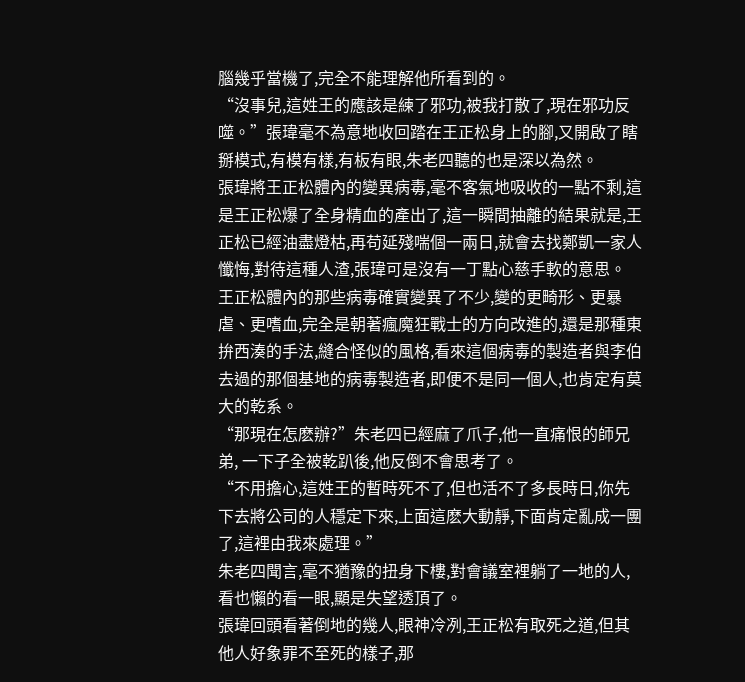腦幾乎當機了,完全不能理解他所看到的。
“沒事兒,這姓王的應該是練了邪功,被我打散了,現在邪功反噬。”張瑋毫不為意地收回踏在王正松身上的腳,又開啟了瞎掰模式,有模有樣,有板有眼,朱老四聽的也是深以為然。
張瑋將王正松體內的變異病毒,毫不客氣地吸收的一點不剩,這是王正松爆了全身精血的產出了,這一瞬間抽離的結果就是,王正松已經油盡燈枯,再苟延殘喘個一兩日,就會去找鄭凱一家人懺悔,對待這種人渣,張瑋可是沒有一丁點心慈手軟的意思。
王正松體內的那些病毒確實變異了不少,變的更畸形、更暴虐、更嗜血,完全是朝著瘋魔狂戰士的方向改進的,還是那種東拚西湊的手法,縫合怪似的風格,看來這個病毒的製造者與李伯去過的那個基地的病毒製造者,即便不是同一個人,也肯定有莫大的乾系。
“那現在怎麽辦?”朱老四已經麻了爪子,他一直痛恨的師兄弟, 一下子全被乾趴後,他反倒不會思考了。
“不用擔心,這姓王的暫時死不了,但也活不了多長時日,你先下去將公司的人穩定下來,上面這麽大動靜,下面肯定亂成一團了,這裡由我來處理。”
朱老四聞言,毫不猶豫的扭身下樓,對會議室裡躺了一地的人,看也懶的看一眼,顯是失望透頂了。
張瑋回頭看著倒地的幾人,眼神冷冽,王正松有取死之道,但其他人好象罪不至死的樣子,那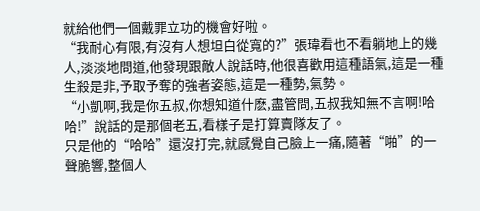就給他們一個戴罪立功的機會好啦。
“我耐心有限,有沒有人想坦白從寬的?”張瑋看也不看躺地上的幾人,淡淡地問道,他發現跟敵人說話時,他很喜歡用這種語氣,這是一種生殺是非,予取予奪的強者姿態,這是一種勢,氣勢。
“小凱啊,我是你五叔,你想知道什麽,盡管問,五叔我知無不言啊!哈哈!”說話的是那個老五,看樣子是打算賣隊友了。
只是他的“哈哈”還沒打完,就感覺自己臉上一痛,隨著“啪”的一聲脆響,整個人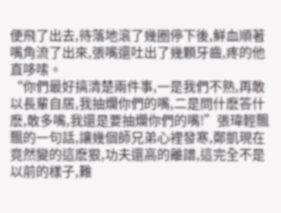便飛了出去,待落地滾了幾圈停下後,鮮血順著嘴角流了出來,張嘴還吐出了幾顆牙齒,疼的他直哆嗦。
“你們最好搞清楚兩件事,一是我們不熟,再敢以長輩自居,我抽爛你們的嘴,二是問什麽答什麽,敢多嘴,我還是要抽爛你們的嘴!”張瑋輕飄飄的一句話,讓幾個師兄弟心裡發寒,鄭凱現在竟然變的這麽狠,功夫還高的離譜,這完全不是以前的樣子,難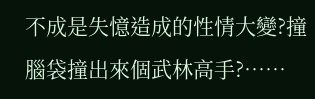不成是失憶造成的性情大變?撞腦袋撞出來個武林高手?……